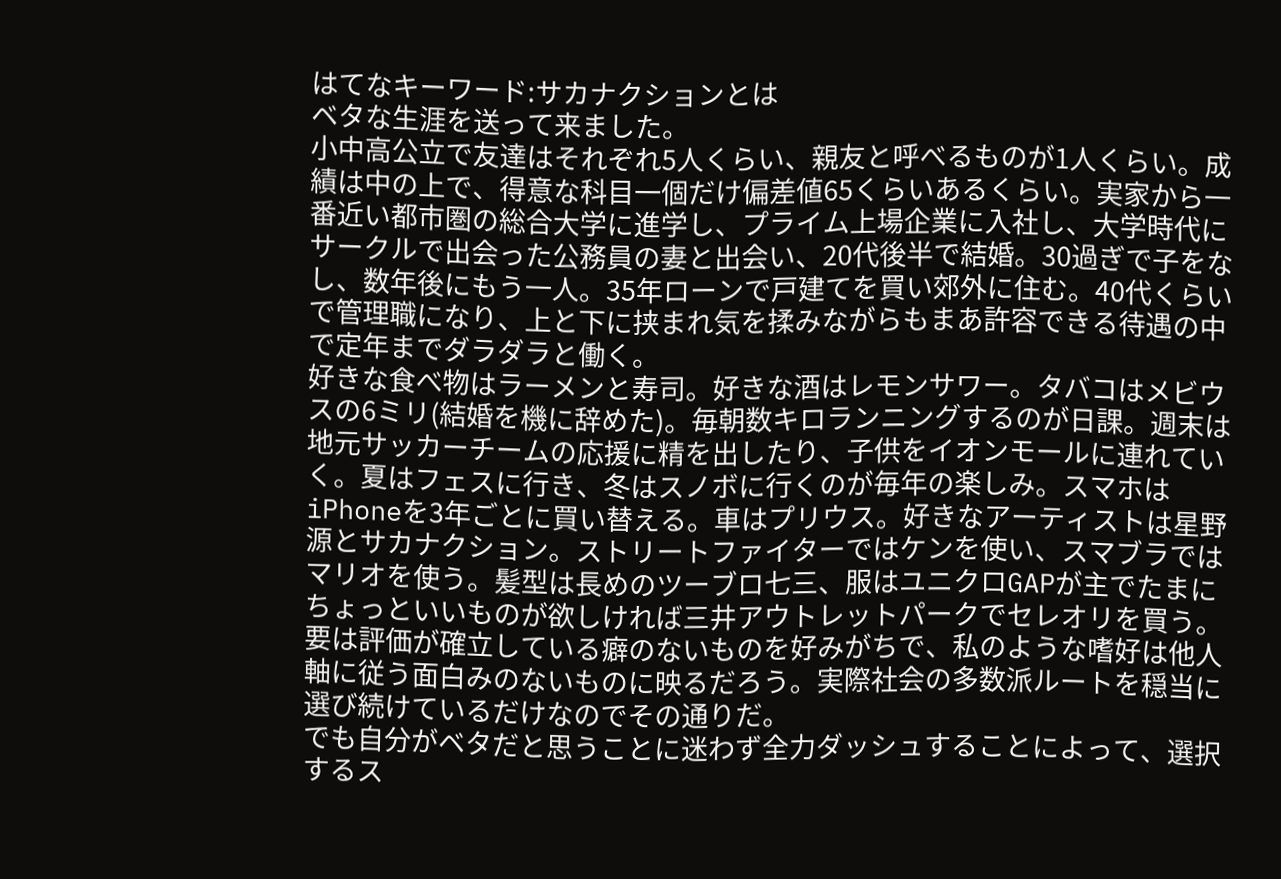はてなキーワード:サカナクションとは
ベタな生涯を送って来ました。
小中高公立で友達はそれぞれ5人くらい、親友と呼べるものが1人くらい。成績は中の上で、得意な科目一個だけ偏差値65くらいあるくらい。実家から一番近い都市圏の総合大学に進学し、プライム上場企業に入社し、大学時代にサークルで出会った公務員の妻と出会い、20代後半で結婚。30過ぎで子をなし、数年後にもう一人。35年ローンで戸建てを買い郊外に住む。40代くらいで管理職になり、上と下に挟まれ気を揉みながらもまあ許容できる待遇の中で定年までダラダラと働く。
好きな食べ物はラーメンと寿司。好きな酒はレモンサワー。タバコはメビウスの6ミリ(結婚を機に辞めた)。毎朝数キロランニングするのが日課。週末は地元サッカーチームの応援に精を出したり、子供をイオンモールに連れていく。夏はフェスに行き、冬はスノボに行くのが毎年の楽しみ。スマホはiPhoneを3年ごとに買い替える。車はプリウス。好きなアーティストは星野源とサカナクション。ストリートファイターではケンを使い、スマブラではマリオを使う。髪型は長めのツーブロ七三、服はユニクロGAPが主でたまにちょっといいものが欲しければ三井アウトレットパークでセレオリを買う。
要は評価が確立している癖のないものを好みがちで、私のような嗜好は他人軸に従う面白みのないものに映るだろう。実際社会の多数派ルートを穏当に選び続けているだけなのでその通りだ。
でも自分がベタだと思うことに迷わず全力ダッシュすることによって、選択するス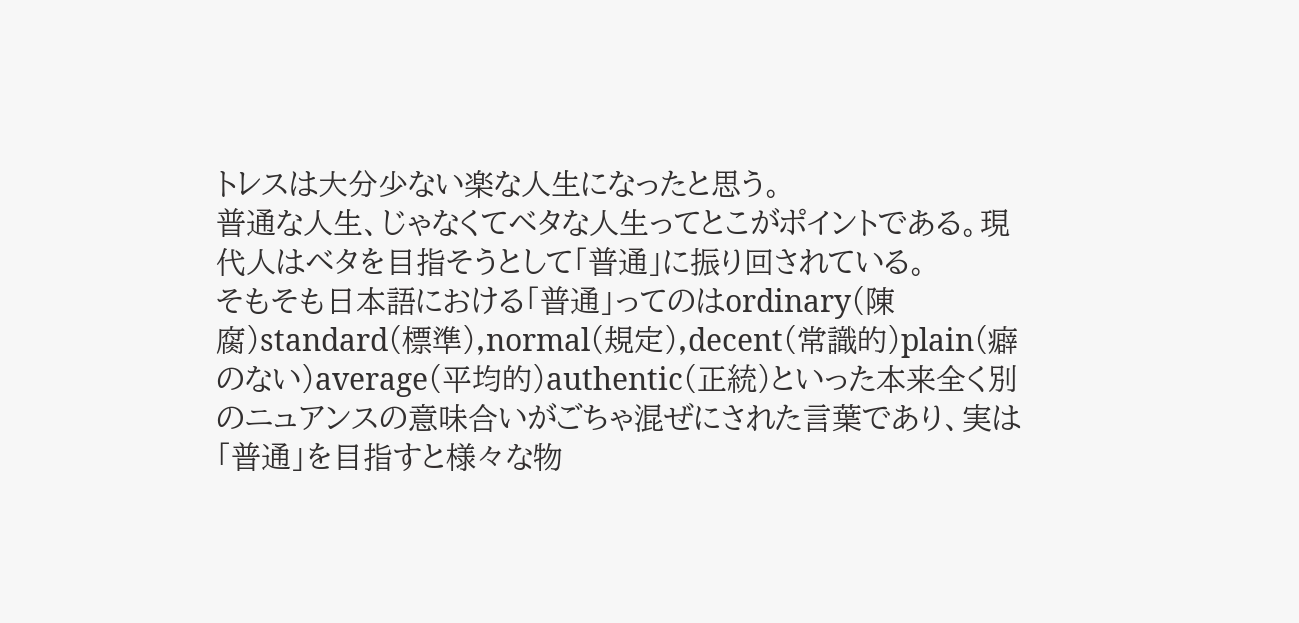トレスは大分少ない楽な人生になったと思う。
普通な人生、じゃなくてベタな人生ってとこがポイントである。現代人はベタを目指そうとして「普通」に振り回されている。
そもそも日本語における「普通」ってのはordinary(陳腐)standard(標準),normal(規定),decent(常識的)plain(癖のない)average(平均的)authentic(正統)といった本来全く別のニュアンスの意味合いがごちゃ混ぜにされた言葉であり、実は「普通」を目指すと様々な物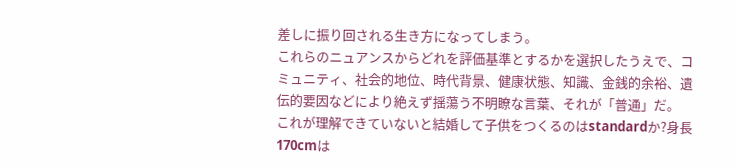差しに振り回される生き方になってしまう。
これらのニュアンスからどれを評価基準とするかを選択したうえで、コミュニティ、社会的地位、時代背景、健康状態、知識、金銭的余裕、遺伝的要因などにより絶えず揺蕩う不明瞭な言葉、それが「普通」だ。
これが理解できていないと結婚して子供をつくるのはstandardか?身長170cmは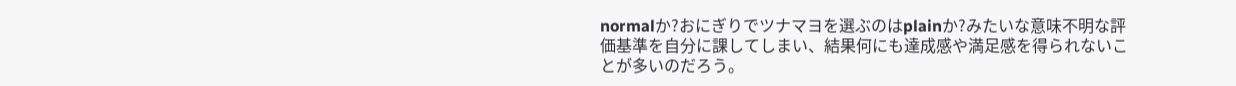normalか?おにぎりでツナマヨを選ぶのはplainか?みたいな意味不明な評価基準を自分に課してしまい、結果何にも達成感や満足感を得られないことが多いのだろう。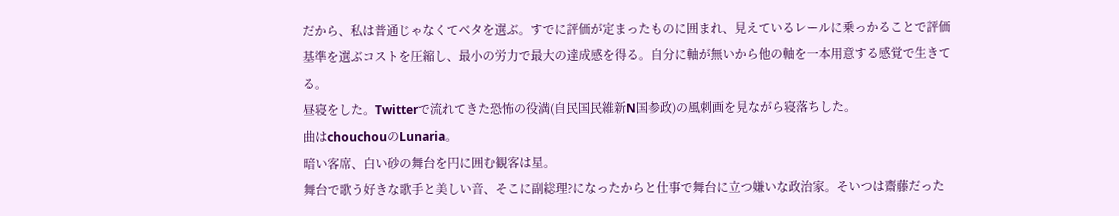だから、私は普通じゃなくてベタを選ぶ。すでに評価が定まったものに囲まれ、見えているレールに乗っかることで評価基準を選ぶコストを圧縮し、最小の労力で最大の達成感を得る。自分に軸が無いから他の軸を一本用意する感覚で生きてる。
昼寝をした。Twitterで流れてきた恐怖の役満(自民国民維新N国参政)の風刺画を見ながら寝落ちした。
曲はchouchouのLunaria。
暗い客席、白い砂の舞台を円に囲む観客は星。
舞台で歌う好きな歌手と美しい音、そこに副総理?になったからと仕事で舞台に立つ嫌いな政治家。そいつは齋藤だった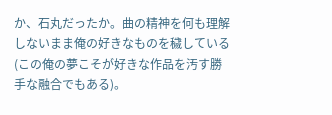か、石丸だったか。曲の精神を何も理解しないまま俺の好きなものを穢している(この俺の夢こそが好きな作品を汚す勝手な融合でもある)。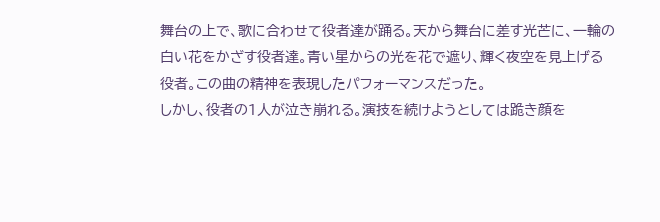舞台の上で、歌に合わせて役者達が踊る。天から舞台に差す光芒に、一輪の白い花をかざす役者達。青い星からの光を花で遮り、輝く夜空を見上げる役者。この曲の精神を表現したパフォーマンスだった。
しかし、役者の1人が泣き崩れる。演技を続けようとしては跪き顔を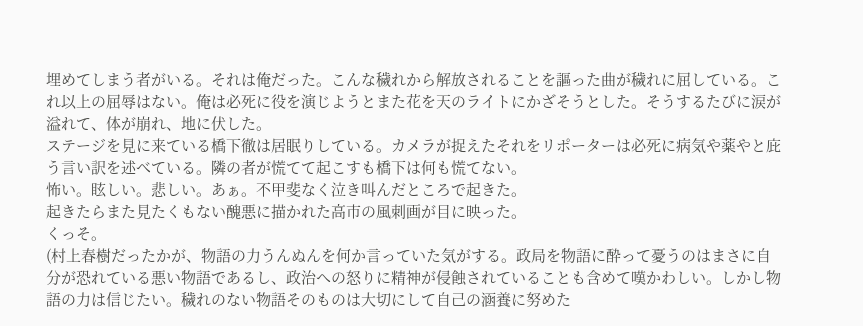埋めてしまう者がいる。それは俺だった。こんな穢れから解放されることを謳った曲が穢れに屈している。これ以上の屈辱はない。俺は必死に役を演じようとまた花を天のライトにかざそうとした。そうするたびに涙が溢れて、体が崩れ、地に伏した。
ステージを見に来ている橋下徹は居眠りしている。カメラが捉えたそれをリポーターは必死に病気や薬やと庇う言い訳を述べている。隣の者が慌てて起こすも橋下は何も慌てない。
怖い。眩しい。悲しい。あぁ。不甲斐なく泣き叫んだところで起きた。
起きたらまた見たくもない醜悪に描かれた高市の風刺画が目に映った。
くっそ。
(村上春樹だったかが、物語の力うんぬんを何か言っていた気がする。政局を物語に酔って憂うのはまさに自分が恐れている悪い物語であるし、政治への怒りに精神が侵蝕されていることも含めて嘆かわしい。しかし物語の力は信じたい。穢れのない物語そのものは大切にして自己の涵養に努めた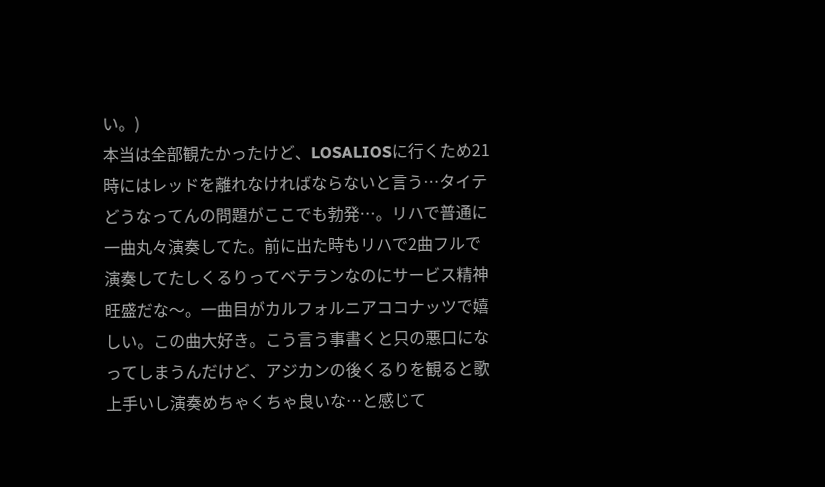い。)
本当は全部観たかったけど、LOSALIOSに行くため21時にはレッドを離れなければならないと言う…タイテどうなってんの問題がここでも勃発…。リハで普通に一曲丸々演奏してた。前に出た時もリハで2曲フルで演奏してたしくるりってベテランなのにサービス精神旺盛だな〜。一曲目がカルフォルニアココナッツで嬉しい。この曲大好き。こう言う事書くと只の悪口になってしまうんだけど、アジカンの後くるりを観ると歌上手いし演奏めちゃくちゃ良いな…と感じて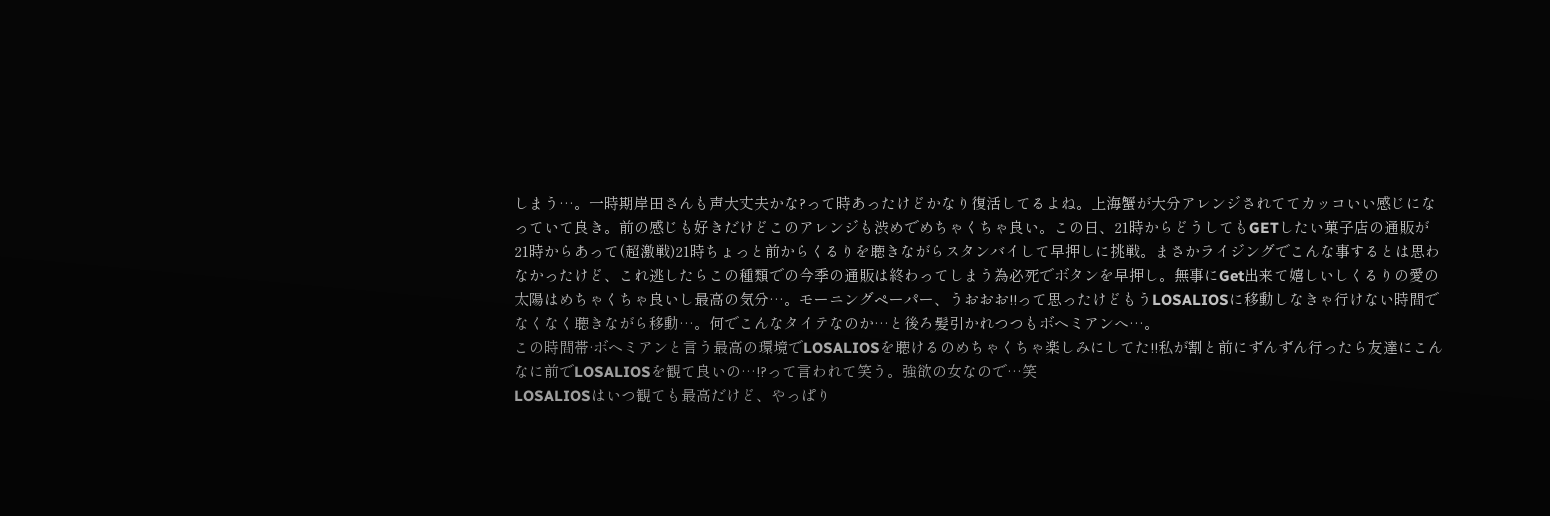しまう…。一時期岸田さんも声大丈夫かな?って時あったけどかなり復活してるよね。上海蟹が大分アレンジされててカッコいい感じになっていて良き。前の感じも好きだけどこのアレンジも渋めでめちゃくちゃ良い。この日、21時からどうしてもGETしたい菓子店の通販が21時からあって(超激戦)21時ちょっと前からくるりを聴きながらスタンバイして早押しに挑戦。まさかライジングでこんな事するとは思わなかったけど、これ逃したらこの種類での今季の通販は終わってしまう為必死でボタンを早押し。無事にGet出来て嬉しいしくるりの愛の太陽はめちゃくちゃ良いし最高の気分…。モーニングペーパー、うおおお!!って思ったけどもうLOSALIOSに移動しなきゃ行けない時間でなくなく聴きながら移動…。何でこんなタイテなのか…と後ろ髪引かれつつもボヘミアンへ…。
この時間帯·ボヘミアンと言う最高の環境でLOSALIOSを聴けるのめちゃくちゃ楽しみにしてた!!私が割と前にずんずん行ったら友達にこんなに前でLOSALIOSを観て良いの…!?って言われて笑う。強欲の女なので…笑
LOSALIOSはいつ観ても最高だけど、やっぱり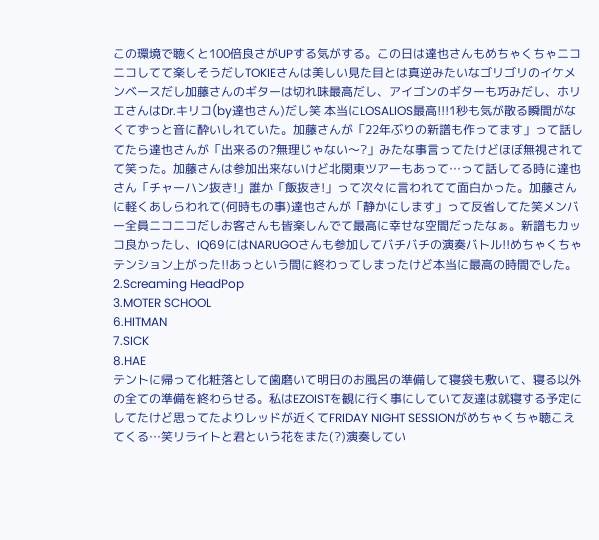この環境で聴くと100倍良さがUPする気がする。この日は達也さんもめちゃくちゃニコニコしてて楽しそうだしTOKIEさんは美しい見た目とは真逆みたいなゴリゴリのイケメンベースだし加藤さんのギターは切れ味最高だし、アイゴンのギターも巧みだし、ホリエさんはDr.キリコ(by達也さん)だし笑 本当にLOSALIOS最高!!!1秒も気が散る瞬間がなくてずっと音に酔いしれていた。加藤さんが「22年ぶりの新譜も作ってます」って話してたら達也さんが「出来るの?無理じゃない〜?」みたな事言ってたけどほぼ無視されてて笑った。加藤さんは参加出来ないけど北関東ツアーもあって…って話してる時に達也さん「チャーハン抜き!」誰か「飯抜き!」って次々に言われてて面白かった。加藤さんに軽くあしらわれて(何時もの事)達也さんが「静かにします」って反省してた笑メンバー全員ニコニコだしお客さんも皆楽しんでて最高に幸せな空間だったなぁ。新譜もカッコ良かったし、IQ69にはNARUGOさんも参加してバチバチの演奏バトル!!めちゃくちゃテンション上がった!!あっという間に終わってしまったけど本当に最高の時間でした。
2.Screaming HeadPop
3.MOTER SCHOOL
6.HITMAN
7.SICK
8.HAE
テントに帰って化粧落として歯磨いて明日のお風呂の準備して寝袋も敷いて、寝る以外の全ての準備を終わらせる。私はEZOISTを観に行く事にしていて友達は就寝する予定にしてたけど思ってたよりレッドが近くてFRIDAY NIGHT SESSIONがめちゃくちゃ聴こえてくる…笑リライトと君という花をまた(?)演奏してい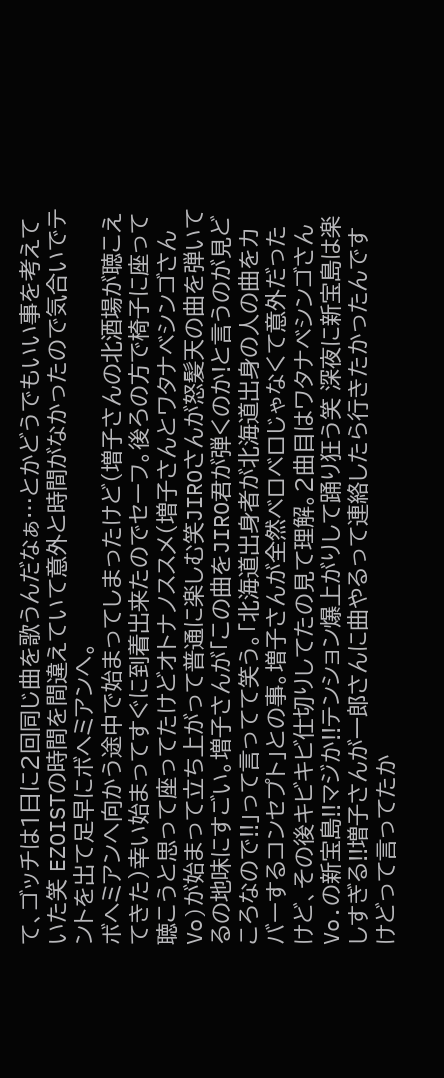て、ゴッチは1日に2回同じ曲を歌うんだなぁ…とかどうでもいい事を考えていた笑 EZOISTの時間を間違えていて意外と時間がなかったので気合いでテントを出て足早にボヘミアンへ。
ボヘミアンへ向かう途中で始まってしまったけど(増子さんの北酒場が聴こえてきた)幸い始まってすぐに到着出来たのでセーフ。後ろの方で椅子に座って聴こうと思って座ってたけどオトナノススメ(増子さんとワタナベシンゴさんVo)が始まって立ち上がって普通に楽しむ笑JIROさんが怒髪天の曲を弾いてるの地味にすごい。増子さんが「この曲をJIRO君が弾くのか!と言うのが見どころなので!!」って言ってて笑う。「北海道出身者が北海道出身の人の曲をカバーするコンセプト」との事。増子さんが全然ベロベロじゃなくて意外だったけど、その後キビキビ仕切りしてたの見て理解。2曲目はワタナベシンゴさんVo.の新宝島!!マジか!!テンション爆上がりして踊り狂う笑 深夜に新宝島は楽しすぎる!!増子さんが一郎さんに曲やるって連絡したら行きたかったんですけどって言ってたか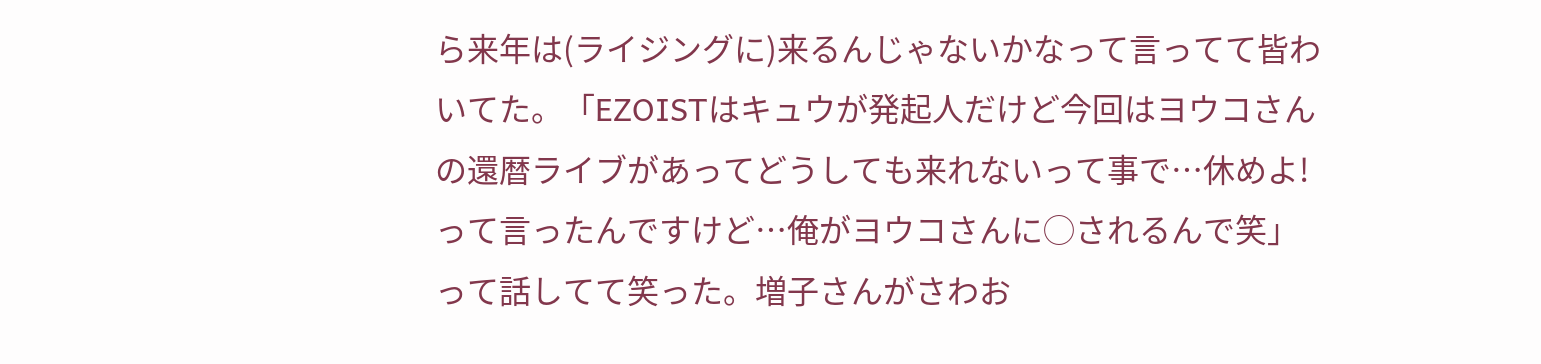ら来年は(ライジングに)来るんじゃないかなって言ってて皆わいてた。「EZOISTはキュウが発起人だけど今回はヨウコさんの還暦ライブがあってどうしても来れないって事で…休めよ!って言ったんですけど…俺がヨウコさんに◯されるんで笑」って話してて笑った。増子さんがさわお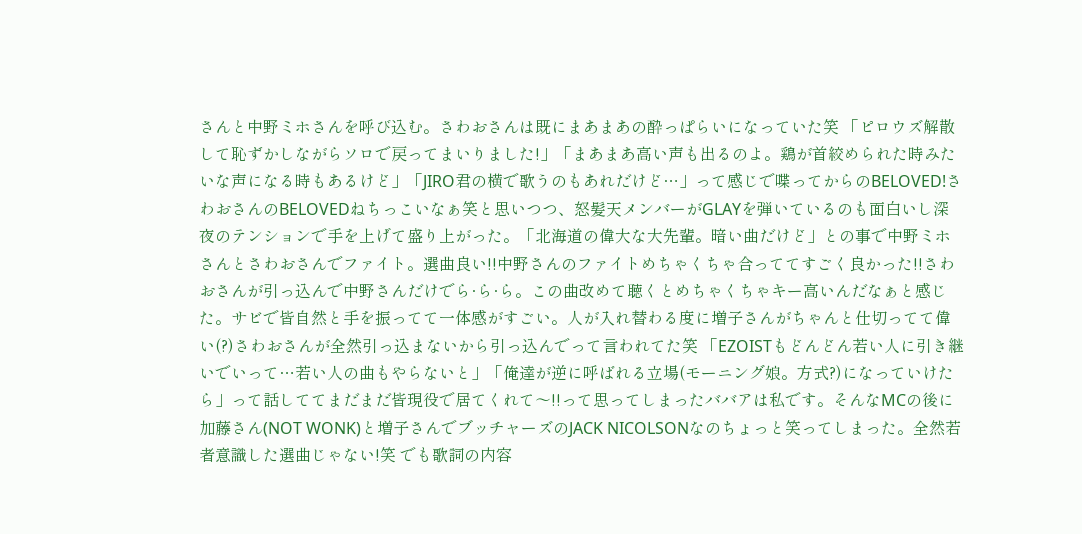さんと中野ミホさんを呼び込む。さわおさんは既にまあまあの酔っぱらいになっていた笑 「ピロウズ解散して恥ずかしながらソロで戻ってまいりました!」「まあまあ高い声も出るのよ。鶏が首絞められた時みたいな声になる時もあるけど」「JIRO君の横で歌うのもあれだけど…」って感じで喋ってからのBELOVED!さわおさんのBELOVEDねちっこいなぁ笑と思いつつ、怒髪天メンバーがGLAYを弾いているのも面白いし深夜のテンションで手を上げて盛り上がった。「北海道の偉大な大先輩。暗い曲だけど」との事で中野ミホさんとさわおさんでファイト。選曲良い!!中野さんのファイトめちゃくちゃ合っててすごく良かった!!さわおさんが引っ込んで中野さんだけでら·ら·ら。この曲改めて聴くとめちゃくちゃキー高いんだなぁと感じた。サビで皆自然と手を振ってて一体感がすごい。人が入れ替わる度に増子さんがちゃんと仕切ってて偉い(?)さわおさんが全然引っ込まないから引っ込んでって言われてた笑 「EZOISTもどんどん若い人に引き継いでいって…若い人の曲もやらないと」「俺達が逆に呼ばれる立場(モーニング娘。方式?)になっていけたら」って話しててまだまだ皆現役で居てくれて〜!!って思ってしまったババアは私です。そんなMCの後に加藤さん(NOT WONK)と増子さんでブッチャーズのJACK NICOLSONなのちょっと笑ってしまった。全然若者意識した選曲じゃない!笑 でも歌詞の内容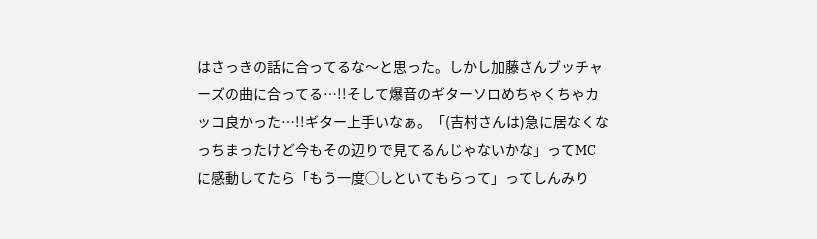はさっきの話に合ってるな〜と思った。しかし加藤さんブッチャーズの曲に合ってる…!!そして爆音のギターソロめちゃくちゃカッコ良かった…!!ギター上手いなぁ。「(吉村さんは)急に居なくなっちまったけど今もその辺りで見てるんじゃないかな」ってMCに感動してたら「もう一度◯しといてもらって」ってしんみり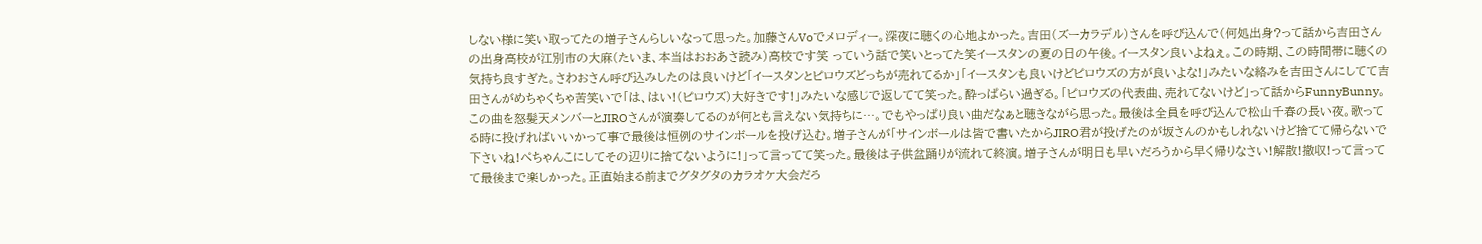しない様に笑い取ってたの増子さんらしいなって思った。加藤さんVoでメロディー。深夜に聴くの心地よかった。吉田(ズーカラデル)さんを呼び込んで(何処出身?って話から吉田さんの出身高校が江別市の大麻(たいま、本当はおおあさ読み)高校です笑 っていう話で笑いとってた笑イースタンの夏の日の午後。イースタン良いよねぇ。この時期、この時間帯に聴くの気持ち良すぎた。さわおさん呼び込みしたのは良いけど「イースタンとピロウズどっちが売れてるか」「イースタンも良いけどピロウズの方が良いよな!」みたいな絡みを吉田さんにしてて吉田さんがめちゃくちゃ苦笑いで「は、はい!(ピロウズ)大好きです!」みたいな感じで返してて笑った。酔っぱらい過ぎる。「ピロウズの代表曲、売れてないけど」って話からFunnyBunny。この曲を怒髪天メンバーとJIROさんが演奏してるのが何とも言えない気持ちに…。でもやっぱり良い曲だなぁと聴きながら思った。最後は全員を呼び込んで松山千春の長い夜。歌ってる時に投げればいいかって事で最後は恒例のサインボールを投げ込む。増子さんが「サインボールは皆で書いたからJIRO君が投げたのが坂さんのかもしれないけど捨てて帰らないで下さいね!ぺちゃんこにしてその辺りに捨てないように!」って言ってて笑った。最後は子供盆踊りが流れて終演。増子さんが明日も早いだろうから早く帰りなさい!解散!撤収!って言ってて最後まで楽しかった。正直始まる前までグタグタのカラオケ大会だろ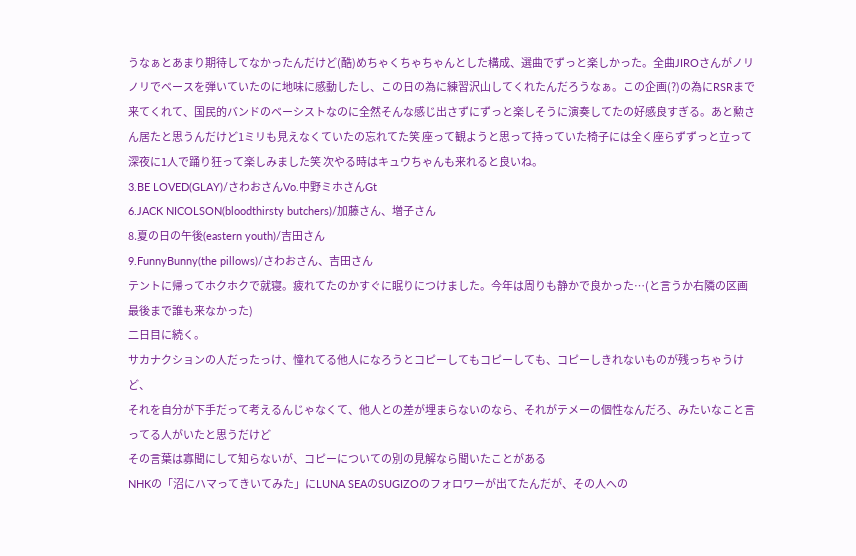うなぁとあまり期待してなかったんだけど(酷)めちゃくちゃちゃんとした構成、選曲でずっと楽しかった。全曲JIROさんがノリノリでベースを弾いていたのに地味に感動したし、この日の為に練習沢山してくれたんだろうなぁ。この企画(?)の為にRSRまで来てくれて、国民的バンドのベーシストなのに全然そんな感じ出さずにずっと楽しそうに演奏してたの好感良すぎる。あと勲さん居たと思うんだけど1ミリも見えなくていたの忘れてた笑 座って観ようと思って持っていた椅子には全く座らずずっと立って深夜に1人で踊り狂って楽しみました笑 次やる時はキュウちゃんも来れると良いね。
3.BE LOVED(GLAY)/さわおさんVo.中野ミホさんGt
6.JACK NICOLSON(bloodthirsty butchers)/加藤さん、増子さん
8.夏の日の午後(eastern youth)/吉田さん
9.FunnyBunny(the pillows)/さわおさん、吉田さん
テントに帰ってホクホクで就寝。疲れてたのかすぐに眠りにつけました。今年は周りも静かで良かった…(と言うか右隣の区画最後まで誰も来なかった)
二日目に続く。
サカナクションの人だったっけ、憧れてる他人になろうとコピーしてもコピーしても、コピーしきれないものが残っちゃうけど、
それを自分が下手だって考えるんじゃなくて、他人との差が埋まらないのなら、それがテメーの個性なんだろ、みたいなこと言ってる人がいたと思うだけど
その言葉は寡聞にして知らないが、コピーについての別の見解なら聞いたことがある
NHKの「沼にハマってきいてみた」にLUNA SEAのSUGIZOのフォロワーが出てたんだが、その人への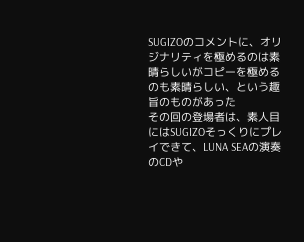SUGIZOのコメントに、オリジナリティを極めるのは素晴らしいがコピーを極めるのも素晴らしい、という趣旨のものがあった
その回の登場者は、素人目にはSUGIZOそっくりにプレイできて、LUNA SEAの演奏のCDや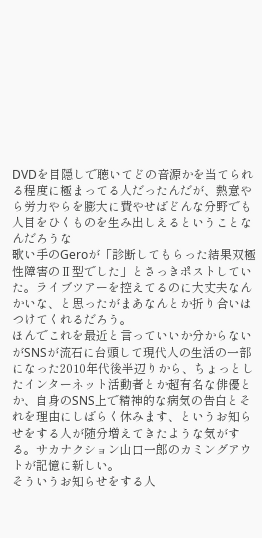DVDを目隠しで聴いてどの音源かを当てられる程度に極まってる人だったんだが、熱意やら労力やらを膨大に費やせばどんな分野でも人目をひくものを生み出しえるということなんだろうな
歌い手のGeroが「診断してもらった結果双極性障害のⅡ型でした」とさっきポストしていた。ライブツアーを控えてるのに大丈夫なんかいな、と思ったがまあなんとか折り合いはつけてくれるだろう。
ほんでこれを最近と言っていいか分からないがSNSが流石に台頭して現代人の生活の一部になった2010年代後半辺りから、ちょっとしたインターネット活動者とか超有名な俳優とか、自身のSNS上で精神的な病気の告白とそれを理由にしばらく休みます、というお知らせをする人が随分増えてきたような気がする。サカナクション山口一郎のカミングアウトが記憶に新しい。
そういうお知らせをする人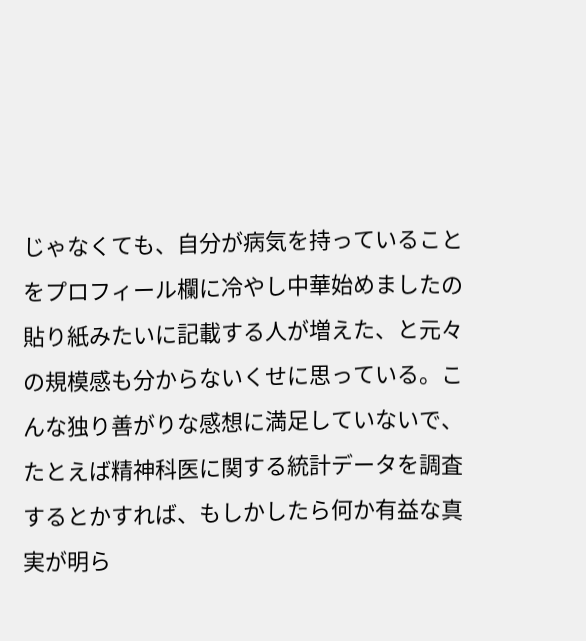じゃなくても、自分が病気を持っていることをプロフィール欄に冷やし中華始めましたの貼り紙みたいに記載する人が増えた、と元々の規模感も分からないくせに思っている。こんな独り善がりな感想に満足していないで、たとえば精神科医に関する統計データを調査するとかすれば、もしかしたら何か有益な真実が明ら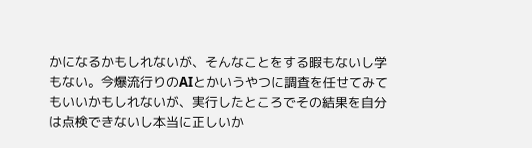かになるかもしれないが、そんなことをする暇もないし学もない。今爆流行りのAIとかいうやつに調査を任せてみてもいいかもしれないが、実行したところでその結果を自分は点検できないし本当に正しいか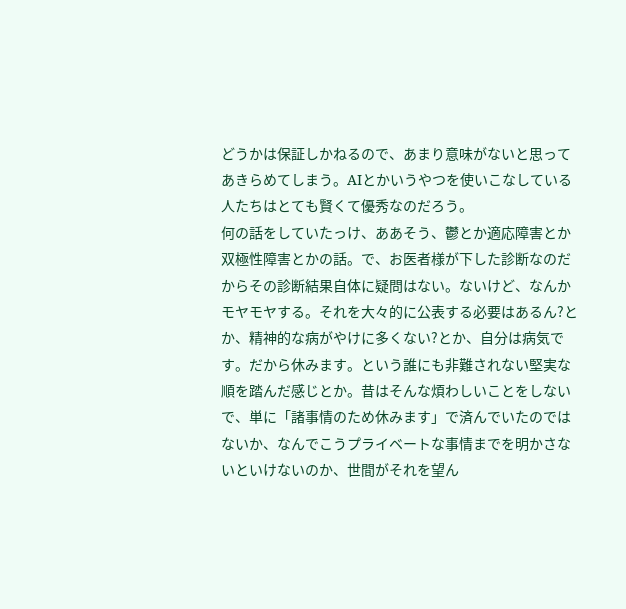どうかは保証しかねるので、あまり意味がないと思ってあきらめてしまう。AIとかいうやつを使いこなしている人たちはとても賢くて優秀なのだろう。
何の話をしていたっけ、ああそう、鬱とか適応障害とか双極性障害とかの話。で、お医者様が下した診断なのだからその診断結果自体に疑問はない。ないけど、なんかモヤモヤする。それを大々的に公表する必要はあるん?とか、精神的な病がやけに多くない?とか、自分は病気です。だから休みます。という誰にも非難されない堅実な順を踏んだ感じとか。昔はそんな煩わしいことをしないで、単に「諸事情のため休みます」で済んでいたのではないか、なんでこうプライベートな事情までを明かさないといけないのか、世間がそれを望ん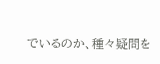でいるのか、種々疑問を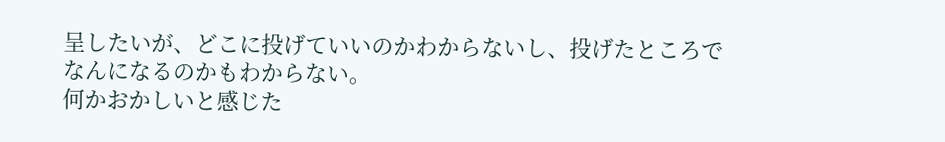呈したいが、どこに投げていいのかわからないし、投げたところでなんになるのかもわからない。
何かおかしいと感じた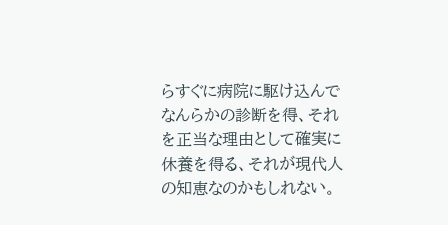らすぐに病院に駆け込んでなんらかの診断を得、それを正当な理由として確実に休養を得る、それが現代人の知恵なのかもしれない。